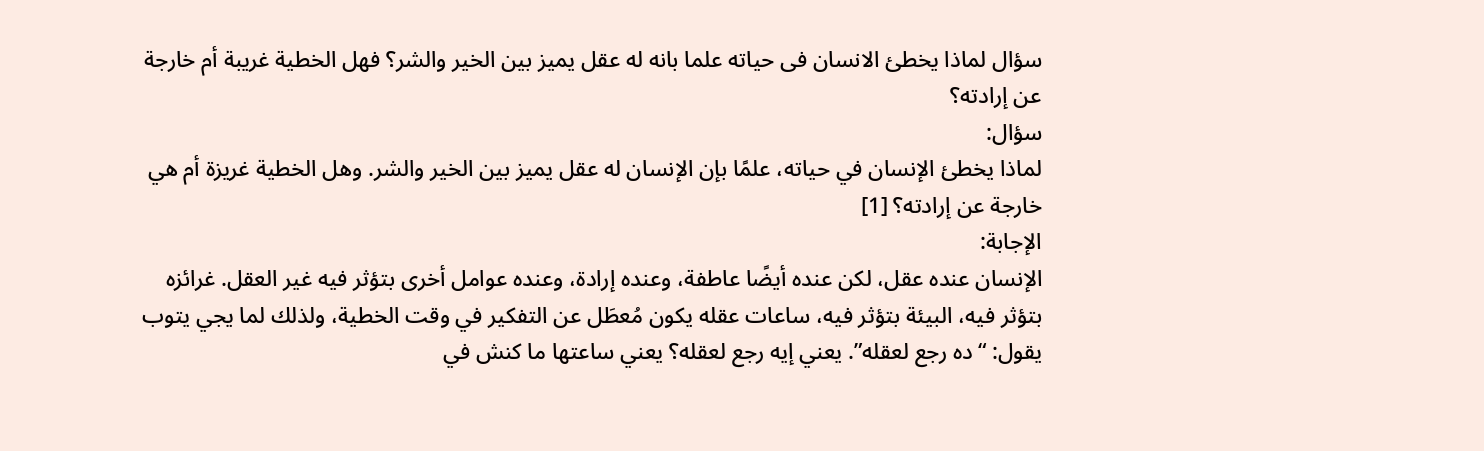سؤال لماذا يخطئ الانسان فى حياته علما بانه له عقل يميز بين الخير والشر؟ فهل الخطية غريبة أم خارجة عن إرادته؟
سؤال:
لماذا يخطئ الإنسان في حياته، علمًا بإن الإنسان له عقل يميز بين الخير والشر. وهل الخطية غريزة أم هي خارجة عن إرادته؟ [1]
الإجابة:
الإنسان عنده عقل، لكن عنده أيضًا عاطفة، وعنده إرادة، وعنده عوامل أخرى بتؤثر فيه غير العقل. غرائزه بتؤثر فيه، البيئة بتؤثر فيه، ساعات عقله يكون مُعطَل عن التفكير في وقت الخطية، ولذلك لما يجي يتوب يقول: “ده رجع لعقله”. يعني إيه رجع لعقله؟ يعني ساعتها ما كنش في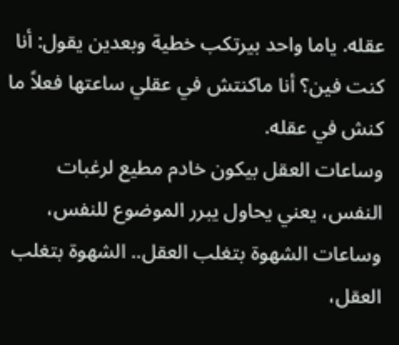عقله. ياما واحد بيرتكب خطية وبعدين يقول: أنا كنت فين؟ أنا ماكنتش في عقلي ساعتها فعلاً ما كنش في عقله.
وساعات العقل بيكون خادم مطيع لرغبات النفس، يعني يحاول يبرر الموضوع للنفس، وساعات الشهوة بتغلب العقل.. الشهوة بتغلب العقل،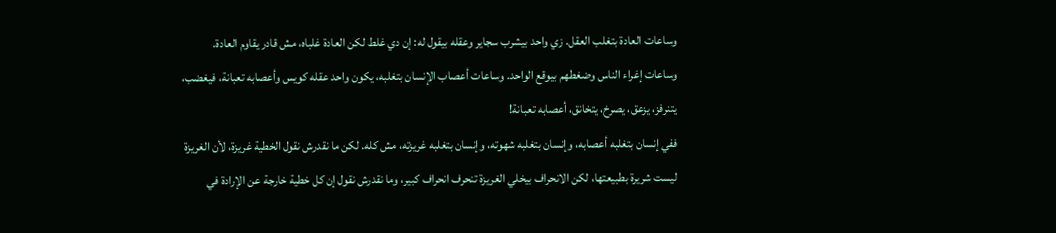وساعات العادة بتغلب العقل. زي واحد بيشرب سجاير وعقله بيقول له: إن دي غلط لكن العادة غلباه، مش قادر يقاوم العادة.
وساعات إغراء الناس وضغطهم بيوقع الواحد. وساعات أعصاب الإنسان بتغلبه، يكون واحد عقله كويس وأعصابه تعبانة، فيغضب، يتنرفز، يزعق، يصرخ، يتخانق، أعصابه تعبانة!
ففي إنسان بتغلبه أعصابه، وإنسان بتغلبه شهوته، وإنسان بتغلبه غريزته، مش كله. لكن ما نقدرش نقول الخطية غريزة، لأن الغريزة ليست شريرة بطبيعتها، لكن الانحراف بيخلي الغريزة تنحرف انحراف كبير، وما نقدرش نقول إن كل خطية خارجة عن الإرادة في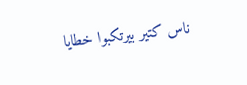ناس كتير بيرتكبوا خطايا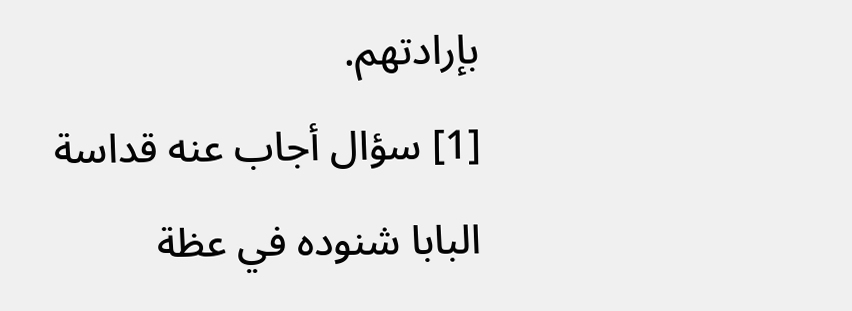بإرادتهم.
[1] سؤال أجاب عنه قداسة البابا شنوده في عظة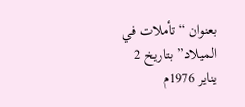بعنوان “تأملات في الميلاد” بتاريخ 2 يناير 1976م